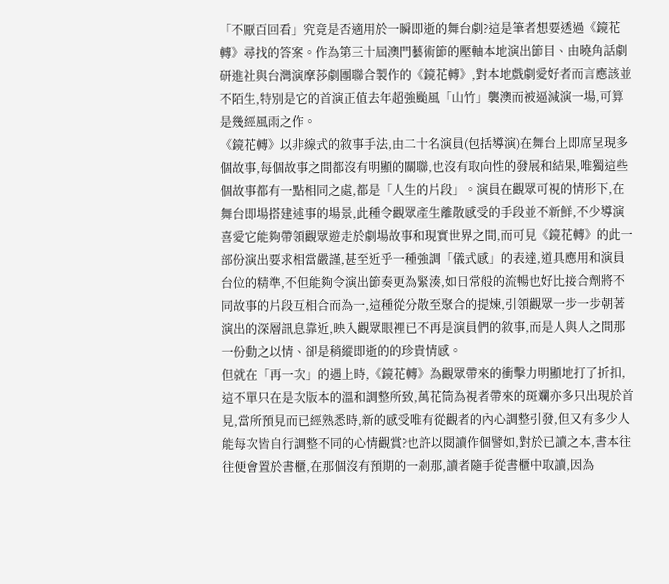「不厭百回看」究竟是否適用於一瞬即逝的舞台劇?這是筆者想要透過《鏡花轉》尋找的答案。作為第三十屆澳門藝術節的壓軸本地演出節目、由曉角話劇研進社與台灣演摩莎劇團聯合製作的《鏡花轉》,對本地戲劇愛好者而言應該並不陌生,特別是它的首演正值去年超強颱風「山竹」襲澳而被逼減演一場,可算是幾經風雨之作。
《鏡花轉》以非線式的敘事手法,由二十名演員(包括導演)在舞台上即席呈現多個故事,每個故事之間都沒有明顯的關聯,也沒有取向性的發展和結果,唯獨這些個故事都有一點相同之處,都是「人生的片段」。演員在觀眾可視的情形下,在舞台即場搭建述事的場景,此種令觀眾產生離散感受的手段並不新鮮,不少導演喜愛它能夠帶領觀眾遊走於劇場故事和現實世界之間,而可見《鏡花轉》的此一部份演出要求相當嚴謹,甚至近乎一種強調「儀式感」的表達,道具應用和演員台位的精準,不但能夠令演出節奏更為緊湊,如日常般的流暢也好比接合劑將不同故事的片段互相合而為一,這種從分散至聚合的提煉,引領觀眾一步一步朝著演出的深層訊息靠近,映入觀眾眼裡已不再是演員們的敘事,而是人與人之間那一份動之以情、卻是稍縱即逝的的珍貴情感。
但就在「再一次」的遇上時,《鏡花轉》為觀眾帶來的衝擊力明顯地打了折扣,這不單只在是次版本的溫和調整所致,萬花筒為視者帶來的斑斕亦多只出現於首見,當所預見而已經熟悉時,新的感受唯有從觀者的內心調整引發,但又有多少人能每次皆自行調整不同的心情觀賞?也許以閱讀作個譬如,對於已讀之本,書本往往便會置於書櫃,在那個沒有預期的一剎那,讀者隨手從書櫃中取讀,因為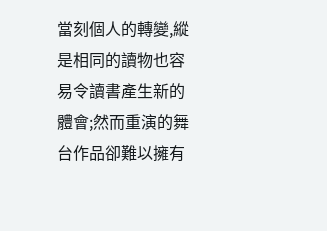當刻個人的轉變,縱是相同的讀物也容易令讀書產生新的體會;然而重演的舞台作品卻難以擁有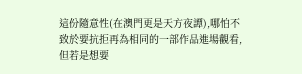這份隨意性(在澳門更是天方夜譚),哪怕不致於要抗拒再為相同的一部作品進場觀看,但若是想要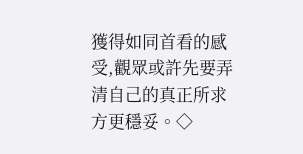獲得如同首看的感受,觀眾或許先要弄清自己的真正所求方更穩妥。◇